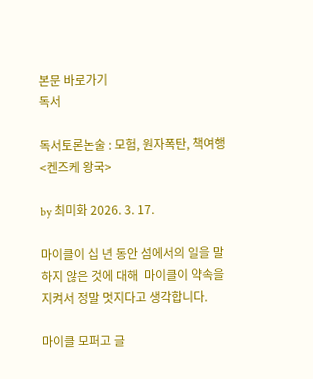본문 바로가기
독서

독서토론논술 : 모험, 원자폭탄, 책여행 <켄즈케 왕국>

by 최미화 2026. 3. 17.

마이클이 십 년 동안 섬에서의 일을 말하지 않은 것에 대해  마이클이 약속을 지켜서 정말 멋지다고 생각합니다.

마이클 모퍼고 글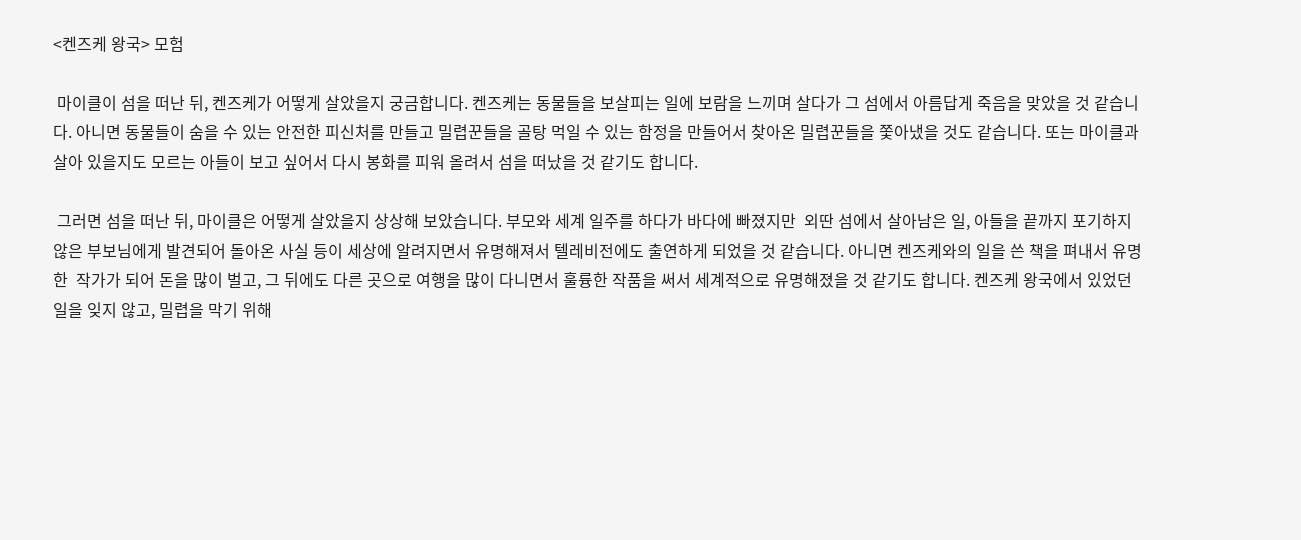<켄즈케 왕국> 모험

 마이클이 섬을 떠난 뒤, 켄즈케가 어떻게 살았을지 궁금합니다. 켄즈케는 동물들을 보살피는 일에 보람을 느끼며 살다가 그 섬에서 아름답게 죽음을 맞았을 것 같습니다. 아니면 동물들이 숨을 수 있는 안전한 피신처를 만들고 밀렵꾼들을 골탕 먹일 수 있는 함정을 만들어서 찾아온 밀렵꾼들을 쫓아냈을 것도 같습니다. 또는 마이클과 살아 있을지도 모르는 아들이 보고 싶어서 다시 봉화를 피워 올려서 섬을 떠났을 것 같기도 합니다.

 그러면 섬을 떠난 뒤, 마이클은 어떻게 살았을지 상상해 보았습니다. 부모와 세계 일주를 하다가 바다에 빠졌지만  외딴 섬에서 살아남은 일, 아들을 끝까지 포기하지 않은 부보님에게 발견되어 돌아온 사실 등이 세상에 알려지면서 유명해져서 텔레비전에도 출연하게 되었을 것 같습니다. 아니면 켄즈케와의 일을 쓴 책을 펴내서 유명한  작가가 되어 돈을 많이 벌고, 그 뒤에도 다른 곳으로 여행을 많이 다니면서 훌륭한 작품을 써서 세계적으로 유명해졌을 것 같기도 합니다. 켄즈케 왕국에서 있었던 일을 잊지 않고, 밀렵을 막기 위해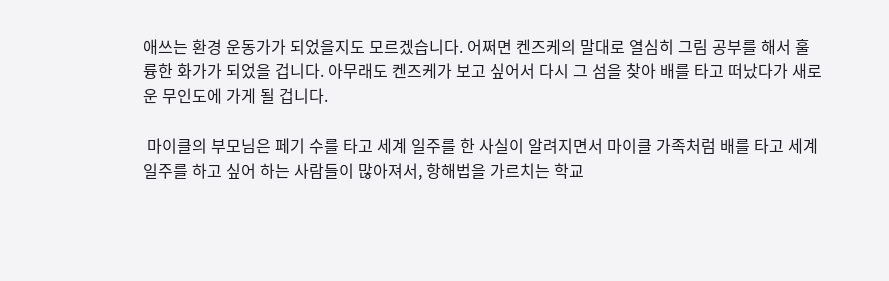애쓰는 환경 운동가가 되었을지도 모르겠습니다. 어쩌면 켄즈케의 말대로 열심히 그림 공부를 해서 훌륭한 화가가 되었을 겁니다. 아무래도 켄즈케가 보고 싶어서 다시 그 섬을 찾아 배를 타고 떠났다가 새로운 무인도에 가게 될 겁니다.

 마이클의 부모님은 페기 수를 타고 세계 일주를 한 사실이 알려지면서 마이클 가족처럼 배를 타고 세계 일주를 하고 싶어 하는 사람들이 많아져서, 항해법을 가르치는 학교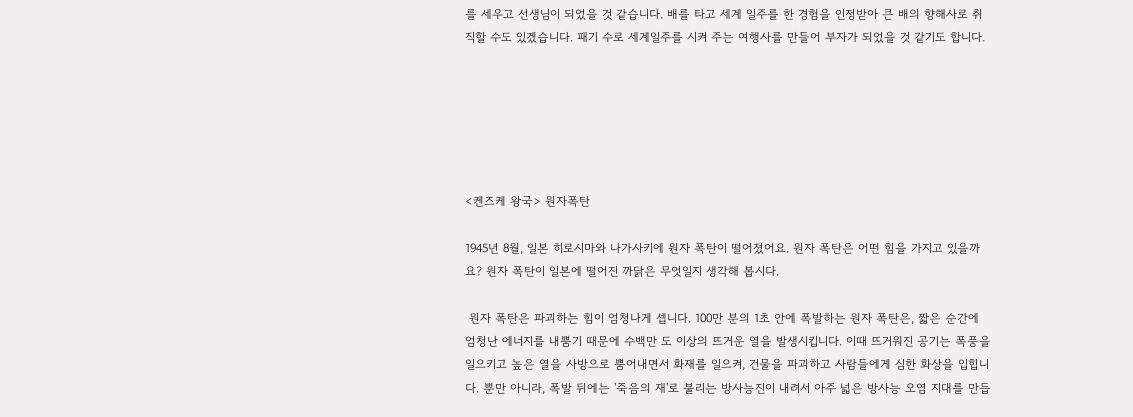를 세우고 선생님이 되었을 것 같습니다. 배를 타고 세계 일주를 한 경험을 인정받아 큰 배의 향해사로 취직할 수도 있겠습니다. 패기 수로 세계일주를 시켜 주는 여행사를 만들어 부자가 되었을 것 같기도 합니다.






<켄즈케 왕국> 원자폭탄

1945년 8월, 일본 히로시마와 나가사키에 원자 폭탄이 떨어졌어요. 원자 폭탄은 어떤 힘을 가지고 있을까요? 원자 폭탄이 일본에 떨어진 까닭은 무엇일지 생각해 봅시다.

 원자 폭탄은 파괴하는 힘이 엄청나게 셉니다. 100만 분의 1초 안에 폭발하는 원자 폭탄은, 짧은 순간에 엄청난 에너지를 내뿜기 때문에 수백만 도 이상의 뜨거운 열을 발생시킵니다. 이때 뜨거워진 공기는 폭풍을 일으키고 높은 열을 사방으로 뿜어내면서 화재를 일으켜, 건물을 파괴하고 사람들에게 심한 화상을 입힙니다. 뿐만 아니라, 폭발 뒤에는 '죽음의 재'로 불리는 방사능진이 내려서 아주 넓은 방사능 오염 지대를 만듭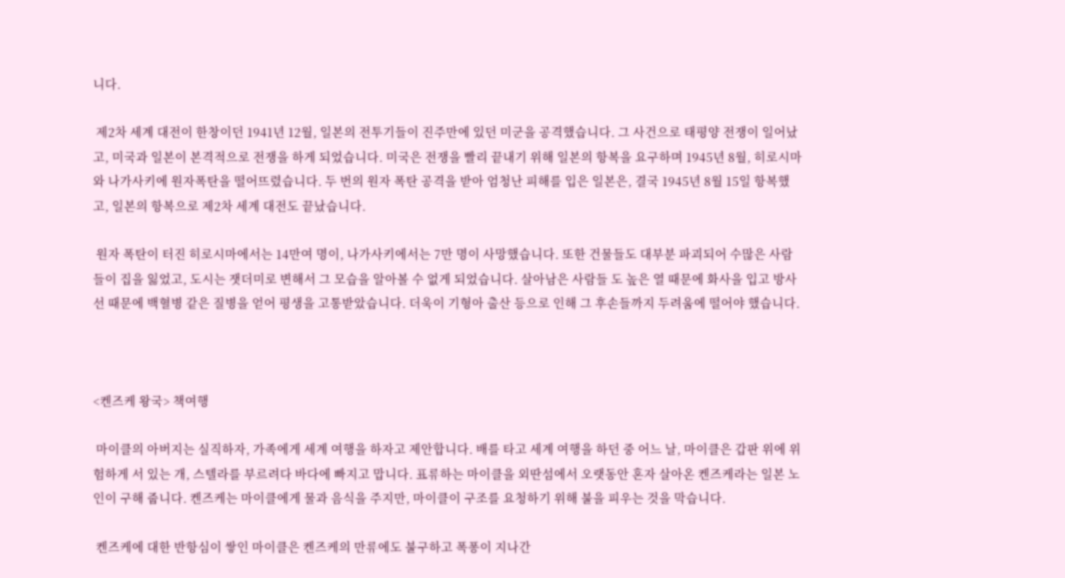니다.

 제2차 세계 대전이 한창이던 1941년 12월, 일본의 전투기들이 진주만에 있던 미군을 공격했습니다. 그 사건으로 태평양 전쟁이 일어났고, 미국과 일본이 본격적으로 전쟁을 하게 되었습니다. 미국은 전쟁을 빨리 끝내기 위해 일본의 항복을 요구하며 1945년 8월, 히로시마와 나가사키에 원자폭탄을 떨어뜨렸습니다. 두 번의 원자 폭탄 공격을 받아 엄청난 피해를 입은 일본은, 결국 1945년 8월 15일 항복했고, 일본의 항복으로 제2차 세계 대전도 끝났습니다.

 원자 폭탄이 터진 히로시마에서는 14만여 명이, 나가사키에서는 7만 명이 사망했습니다. 또한 건물들도 대부분 파괴되어 수많은 사람들이 집을 잃었고, 도시는 잿더미로 변해서 그 모습을 알아볼 수 없게 되었습니다. 살아남은 사람들 도 높은 열 때문에 화사을 입고 방사선 때문에 백혈병 같은 질병을 얻어 평생을 고통받았습니다. 더욱이 기형아 출산 등으로 인해 그 후손들까지 두려움에 떨어야 했습니다.



<켄즈케 왕국> 책여행

 마이클의 아버지는 실직하자, 가족에게 세계 여행을 하자고 제안합니다. 배를 타고 세계 여행을 하던 중 어느 날, 마이클은 갑판 위에 위험하게 서 있는 개, 스텔라를 부르려다 바다에 빠지고 맙니다. 표류하는 마이클을 외딴섬에서 오랫동안 혼자 살아온 켄즈케라는 일본 노인이 구해 줍니다. 켄즈케는 마이클에게 물과 음식을 주지만, 마이클이 구조를 요청하기 위해 불을 피우는 것을 막습니다.

 켄즈케에 대한 반항심이 쌓인 마이클은 켄즈케의 만류에도 불구하고 폭퐁이 지나간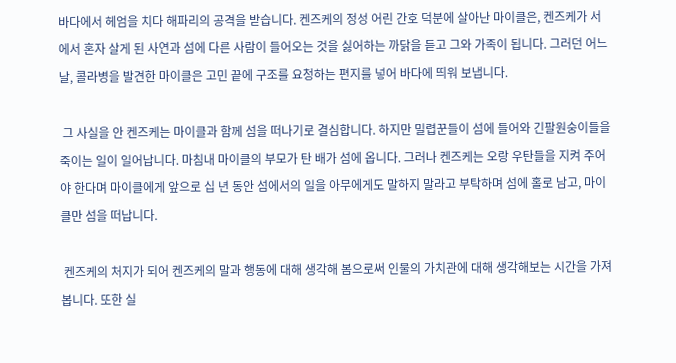바다에서 헤엄을 치다 해파리의 공격을 받습니다. 켄즈케의 정성 어린 간호 덕분에 살아난 마이클은, 켄즈케가 서에서 혼자 살게 된 사연과 섬에 다른 사람이 들어오는 것을 싫어하는 까닭을 듣고 그와 가족이 됩니다. 그러던 어느 날, 콜라병을 발견한 마이클은 고민 끝에 구조를 요청하는 편지를 넣어 바다에 띄워 보냅니다.

 그 사실을 안 켄즈케는 마이클과 함께 섬을 떠나기로 결심합니다. 하지만 밀렵꾼들이 섬에 들어와 긴팔원숭이들을 죽이는 일이 일어납니다. 마침내 마이클의 부모가 탄 배가 섬에 옵니다. 그러나 켄즈케는 오랑 우탄들을 지켜 주어야 한다며 마이클에게 앞으로 십 년 동안 섬에서의 일을 아무에게도 말하지 말라고 부탁하며 섬에 홀로 남고, 마이클만 섬을 떠납니다.

 켄즈케의 처지가 되어 켄즈케의 말과 행동에 대해 생각해 봄으로써 인물의 가치관에 대해 생각해보는 시간을 가져봅니다. 또한 실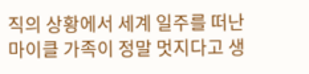직의 상황에서 세계 일주를 떠난 마이클 가족이 정말 멋지다고 생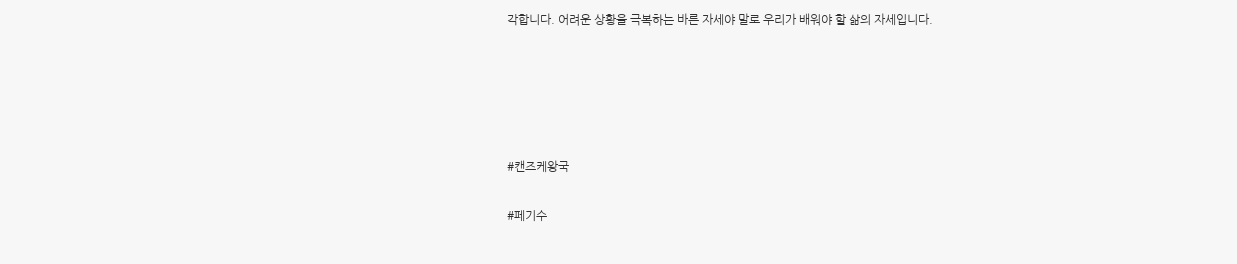각합니다. 어려운 상황을 극복하는 바른 자세야 말로 우리가 배워야 할 삶의 자세입니다.





#캔즈케왕국

#페기수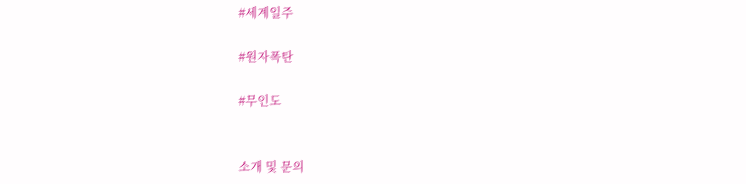#세계일주

#원자폭탄

#무인도


소개 및 문의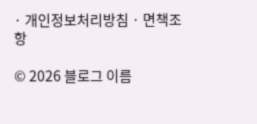· 개인정보처리방침 · 면책조항

© 2026 블로그 이름